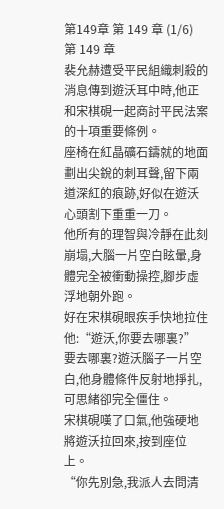第149章 第 149 章 (1/6)
第 149 章
裴允赫遭受平民組織刺殺的消息傳到遊沃耳中時,他正和宋棋硯一起商討平民法案的十項重要條例。
座椅在紅晶礦石鑄就的地面劃出尖銳的刺耳聲,留下兩道深紅的痕跡,好似在遊沃心頭割下重重一刀。
他所有的理智與冷靜在此刻崩塌,大腦一片空白眩暈,身體完全被衝動操控,腳步虛浮地朝外跑。
好在宋棋硯眼疾手快地拉住他:“遊沃,你要去哪裏?”
要去哪裏?遊沃腦子一片空白,他身體條件反射地掙扎,可思緒卻完全僵住。
宋棋硯嘆了口氣,他強硬地將遊沃拉回來,按到座位上。
“你先別急,我派人去問清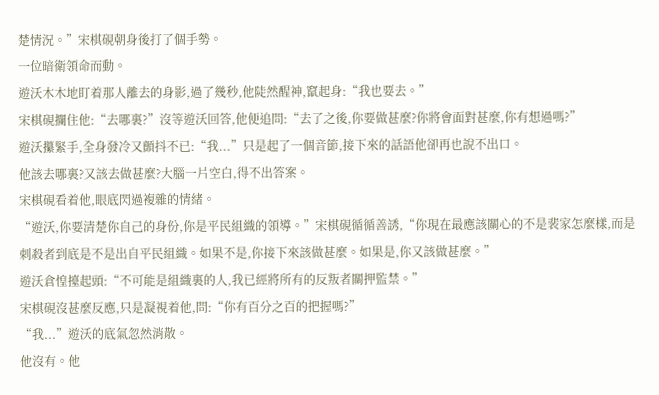楚情況。”宋棋硯朝身後打了個手勢。
一位暗衛領命而動。
遊沃木木地盯着那人離去的身影,過了幾秒,他陡然醒神,竄起身:“我也要去。”
宋棋硯攔住他:“去哪裏?”沒等遊沃回答,他便追問:“去了之後,你要做甚麼?你將會面對甚麼,你有想過嗎?”
遊沃攥緊手,全身發冷又顫抖不已:“我...”只是起了一個音節,接下來的話語他卻再也說不出口。
他該去哪裏?又該去做甚麼?大腦一片空白,得不出答案。
宋棋硯看着他,眼底閃過複雜的情緒。
“遊沃,你要清楚你自己的身份,你是平民組織的領導。”宋棋硯循循善誘,“你現在最應該關心的不是裴家怎麼樣,而是刺殺者到底是不是出自平民組織。如果不是,你接下來該做甚麼。如果是,你又該做甚麼。”
遊沃倉惶擡起頭:“不可能是組織裏的人,我已經將所有的反叛者關押監禁。”
宋棋硯沒甚麼反應,只是凝視着他,問:“你有百分之百的把握嗎?”
“我...”遊沃的底氣忽然消散。
他沒有。他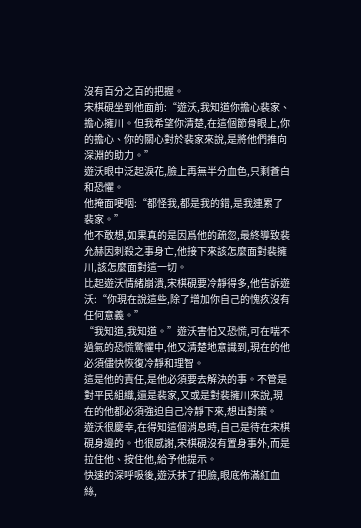沒有百分之百的把握。
宋棋硯坐到他面前:“遊沃,我知道你擔心裴家、擔心擁川。但我希望你清楚,在這個節骨眼上,你的擔心、你的關心對於裴家來說,是將他們推向深淵的助力。”
遊沃眼中泛起淚花,臉上再無半分血色,只剩蒼白和恐懼。
他掩面哽咽:“都怪我,都是我的錯,是我連累了裴家。”
他不敢想,如果真的是因爲他的疏忽,最終導致裴允赫因刺殺之事身亡,他接下來該怎麼面對裴擁川,該怎麼面對這一切。
比起遊沃情緒崩潰,宋棋硯要冷靜得多,他告訴遊沃:“你現在說這些,除了增加你自己的愧疚沒有任何意義。”
“我知道,我知道。”遊沃害怕又恐慌,可在喘不過氣的恐慌驚懼中,他又清楚地意識到,現在的他必須儘快恢復冷靜和理智。
這是他的責任,是他必須要去解決的事。不管是對平民組織,還是裴家,又或是對裴擁川來說,現在的他都必須強迫自己冷靜下來,想出對策。
遊沃很慶幸,在得知這個消息時,自己是待在宋棋硯身邊的。也很感謝,宋棋硯沒有置身事外,而是拉住他、按住他,給予他提示。
快速的深呼吸後,遊沃抹了把臉,眼底佈滿紅血絲,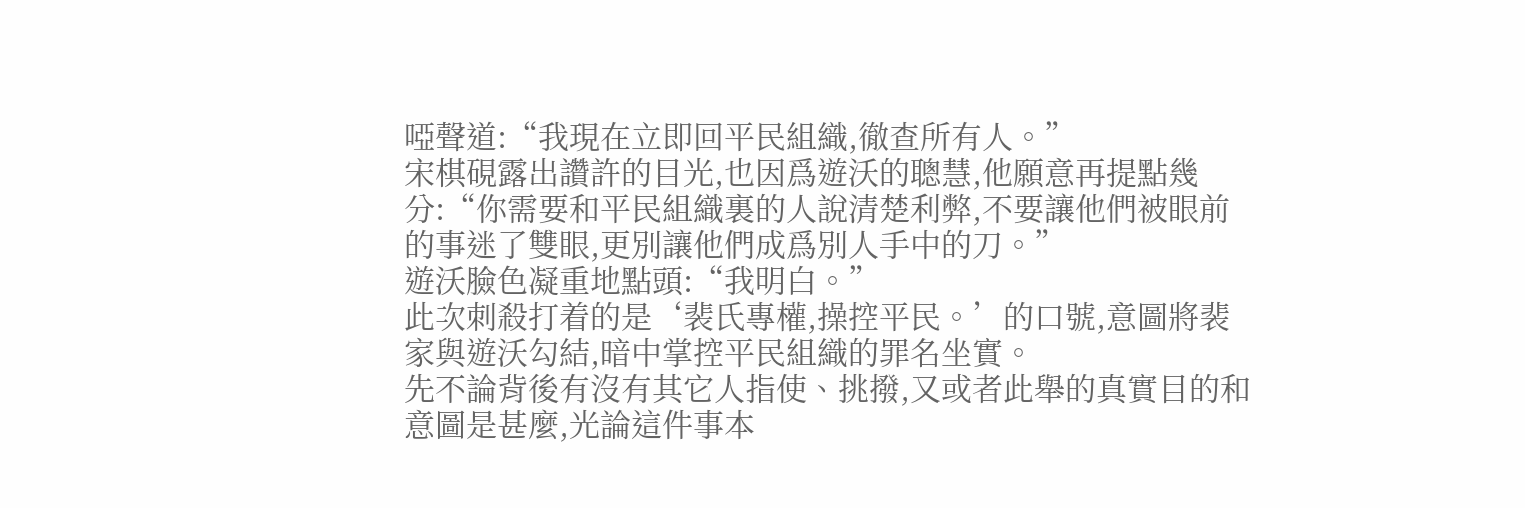啞聲道:“我現在立即回平民組織,徹查所有人。”
宋棋硯露出讚許的目光,也因爲遊沃的聰慧,他願意再提點幾分:“你需要和平民組織裏的人說清楚利弊,不要讓他們被眼前的事迷了雙眼,更別讓他們成爲別人手中的刀。”
遊沃臉色凝重地點頭:“我明白。”
此次刺殺打着的是‘裴氏專權,操控平民。’的口號,意圖將裴家與遊沃勾結,暗中掌控平民組織的罪名坐實。
先不論背後有沒有其它人指使、挑撥,又或者此舉的真實目的和意圖是甚麼,光論這件事本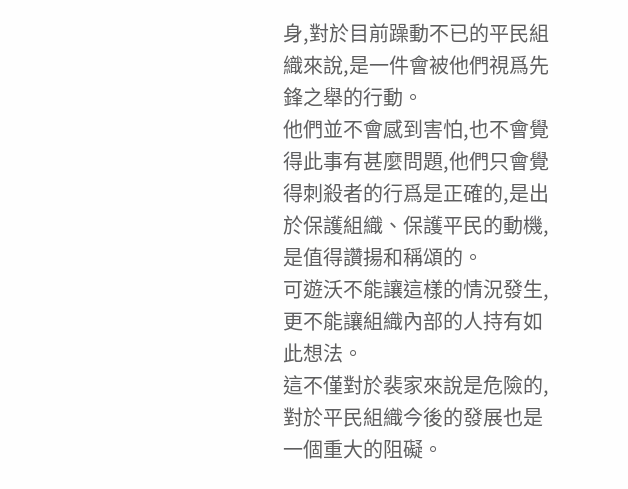身,對於目前躁動不已的平民組織來說,是一件會被他們視爲先鋒之舉的行動。
他們並不會感到害怕,也不會覺得此事有甚麼問題,他們只會覺得刺殺者的行爲是正確的,是出於保護組織、保護平民的動機,是值得讚揚和稱頌的。
可遊沃不能讓這樣的情況發生,更不能讓組織內部的人持有如此想法。
這不僅對於裴家來說是危險的,對於平民組織今後的發展也是一個重大的阻礙。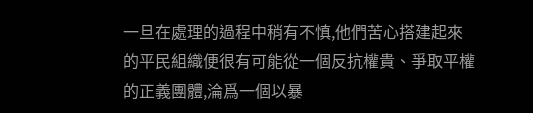一旦在處理的過程中稍有不慎,他們苦心搭建起來的平民組織便很有可能從一個反抗權貴、爭取平權的正義團體,淪爲一個以暴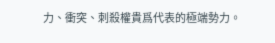力、衝突、刺殺權貴爲代表的極端勢力。